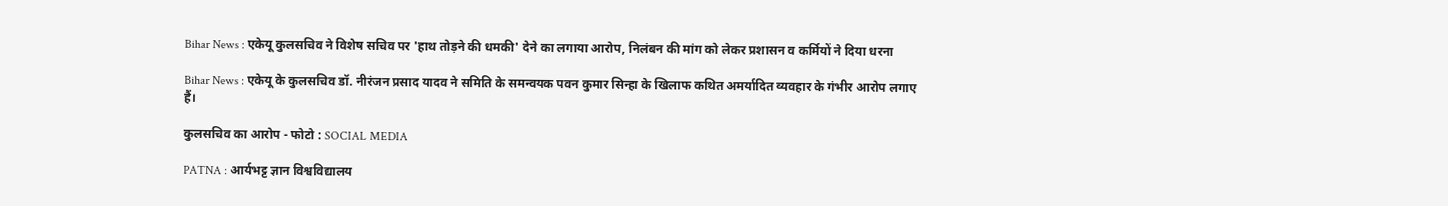Bihar News : एकेयू कुलसचिव ने विशेष सचिव पर 'हाथ तोड़ने की धमकी' देने का लगाया आरोप, निलंबन की मांग को लेकर प्रशासन व कर्मियों ने दिया धरना

Bihar News : एकेयू के कुलसचिव डॉ. नीरंजन प्रसाद यादव ने समिति के समन्वयक पवन कुमार सिन्हा के खिलाफ कथित अमर्यादित व्यवहार के गंभीर आरोप लगाए हैं।

कुलसचिव का आरोप - फोटो : SOCIAL MEDIA

PATNA : आर्यभट्ट ज्ञान विश्वविद्यालय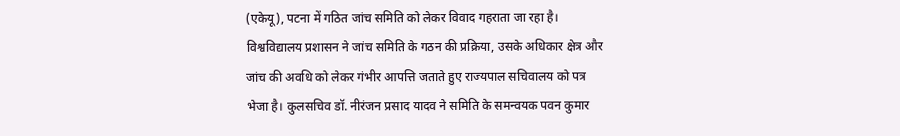(एकेयू), पटना में गठित जांच समिति को लेकर विवाद गहराता जा रहा है। विश्वविद्यालय प्रशासन ने जांच समिति के गठन की प्रक्रिया, उसके अधिकार क्षेत्र और जांच की अवधि को लेकर गंभीर आपत्ति जताते हुए राज्यपाल सचिवालय को पत्र भेजा है। कुलसचिव डॉ. नीरंजन प्रसाद यादव ने समिति के समन्वयक पवन कुमार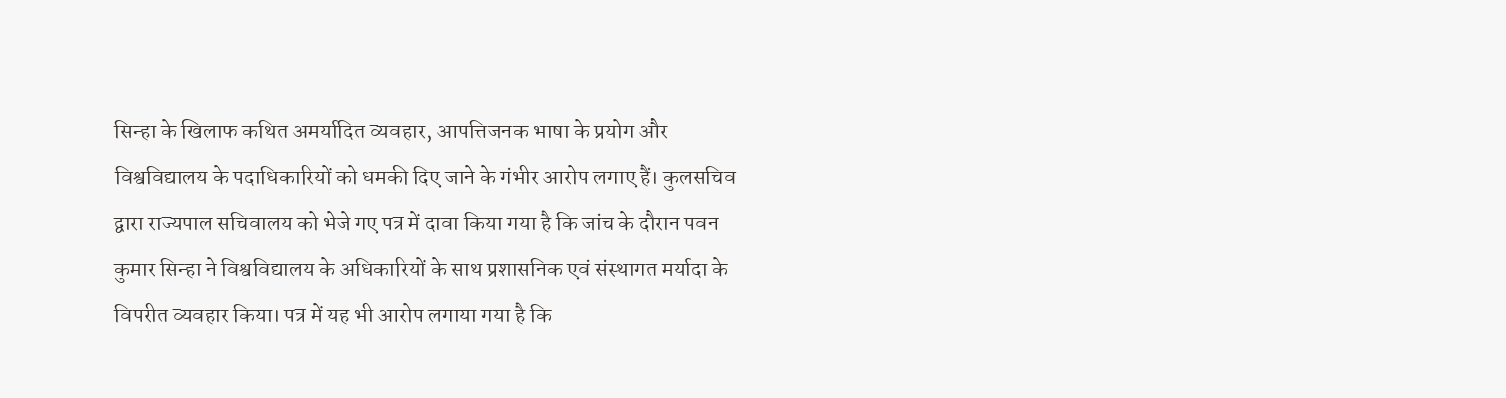सिन्हा के खिलाफ कथित अमर्यादित व्यवहार, आपत्तिजनक भाषा के प्रयोग और विश्वविद्यालय के पदाधिकारियों को धमकी दिए जाने के गंभीर आरोप लगाए हैं। कुलसचिव द्वारा राज्यपाल सचिवालय को भेजे गए पत्र में दावा किया गया है कि जांच के दौरान पवन कुमार सिन्हा ने विश्वविद्यालय के अधिकारियों के साथ प्रशासनिक एवं संस्थागत मर्यादा के विपरीत व्यवहार किया। पत्र में यह भी आरोप लगाया गया है कि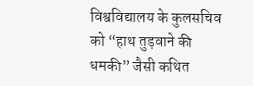विश्वविद्यालय के कुलसचिव को “हाथ तुड़वाने की धमकी” जैसी कथित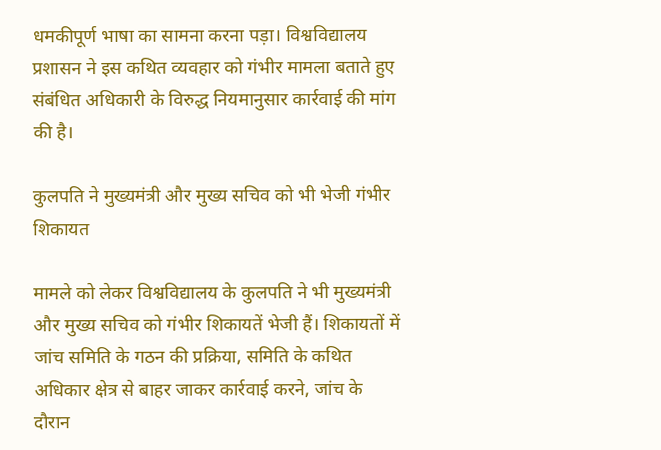धमकीपूर्ण भाषा का सामना करना पड़ा। विश्वविद्यालय प्रशासन ने इस कथित व्यवहार को गंभीर मामला बताते हुए संबंधित अधिकारी के विरुद्ध नियमानुसार कार्रवाई की मांग की है।

कुलपति ने मुख्यमंत्री और मुख्य सचिव को भी भेजी गंभीर शिकायत

मामले को लेकर विश्वविद्यालय के कुलपति ने भी मुख्यमंत्री और मुख्य सचिव को गंभीर शिकायतें भेजी हैं। शिकायतों में जांच समिति के गठन की प्रक्रिया, समिति के कथित अधिकार क्षेत्र से बाहर जाकर कार्रवाई करने, जांच के दौरान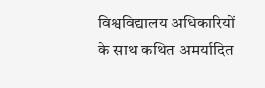विश्वविद्यालय अधिकारियों के साथ कथित अमर्यादित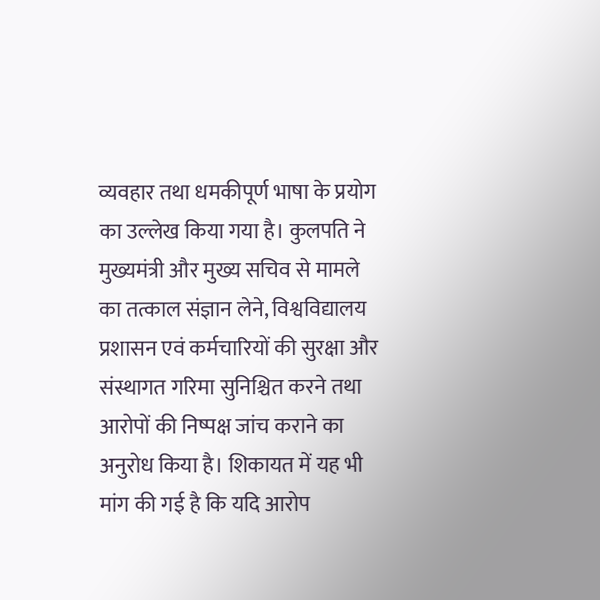व्यवहार तथा धमकीपूर्ण भाषा के प्रयोग का उल्लेख किया गया है। कुलपति ने मुख्यमंत्री और मुख्य सचिव से मामले का तत्काल संज्ञान लेने, विश्वविद्यालय प्रशासन एवं कर्मचारियों की सुरक्षा और संस्थागत गरिमा सुनिश्चित करने तथा आरोपों की निष्पक्ष जांच कराने का अनुरोध किया है। शिकायत में यह भी मांग की गई है कि यदि आरोप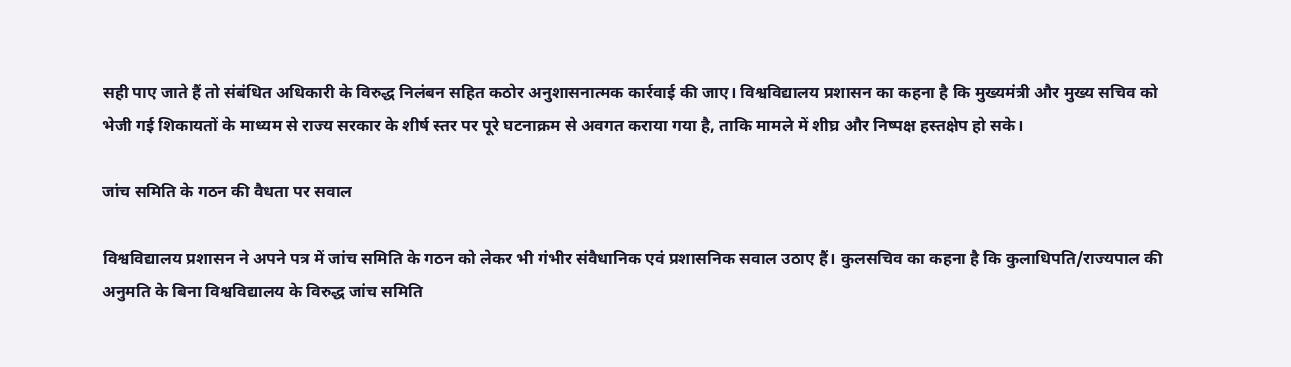सही पाए जाते हैं तो संबंधित अधिकारी के विरुद्ध निलंबन सहित कठोर अनुशासनात्मक कार्रवाई की जाए। विश्वविद्यालय प्रशासन का कहना है कि मुख्यमंत्री और मुख्य सचिव को भेजी गई शिकायतों के माध्यम से राज्य सरकार के शीर्ष स्तर पर पूरे घटनाक्रम से अवगत कराया गया है, ताकि मामले में शीघ्र और निष्पक्ष हस्तक्षेप हो सके।

जांच समिति के गठन की वैधता पर सवाल

विश्वविद्यालय प्रशासन ने अपने पत्र में जांच समिति के गठन को लेकर भी गंभीर संवैधानिक एवं प्रशासनिक सवाल उठाए हैं। कुलसचिव का कहना है कि कुलाधिपति/राज्यपाल की अनुमति के बिना विश्वविद्यालय के विरुद्ध जांच समिति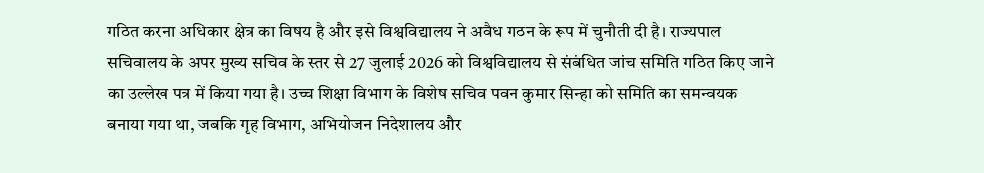गठित करना अधिकार क्षेत्र का विषय है और इसे विश्वविद्यालय ने अवैध गठन के रूप में चुनौती दी है। राज्यपाल सचिवालय के अपर मुख्य सचिव के स्तर से 27 जुलाई 2026 को विश्वविद्यालय से संबंधित जांच समिति गठित किए जाने का उल्लेख पत्र में किया गया है। उच्च शिक्षा विभाग के विशेष सचिव पवन कुमार सिन्हा को समिति का समन्वयक बनाया गया था, जबकि गृह विभाग, अभियोजन निदेशालय और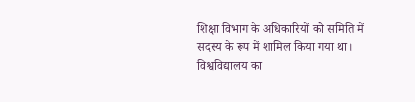शिक्षा विभाग के अधिकारियों को समिति में सदस्य के रूप में शामिल किया गया था। विश्वविद्यालय का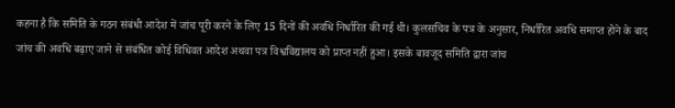कहना है कि समिति के गठन संबंधी आदेश में जांच पूरी करने के लिए 15 दिनों की अवधि निर्धारित की गई थी। कुलसचिव के पत्र के अनुसार, निर्धारित अवधि समाप्त होने के बाद जांच की अवधि बढ़ाए जाने से संबंधित कोई विधिवत आदेश अथवा पत्र विश्वविद्यालय को प्राप्त नहीं हुआ। इसके बावजूद समिति द्वारा जांच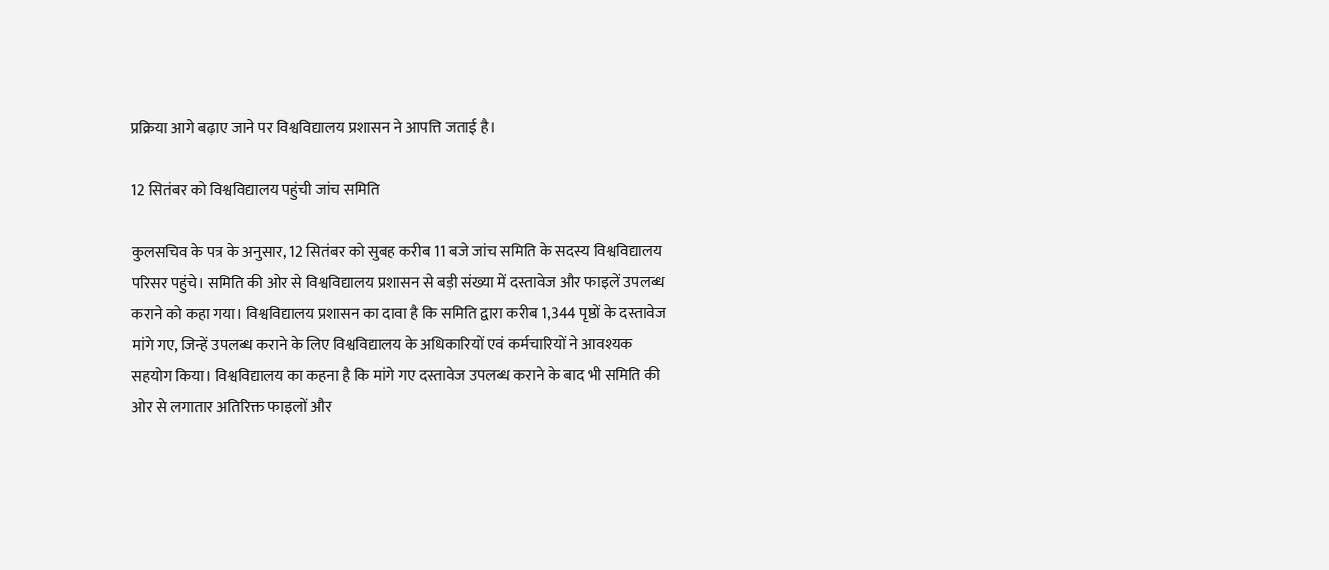प्रक्रिया आगे बढ़ाए जाने पर विश्वविद्यालय प्रशासन ने आपत्ति जताई है।

12 सितंबर को विश्वविद्यालय पहुंची जांच समिति

कुलसचिव के पत्र के अनुसार, 12 सितंबर को सुबह करीब 11 बजे जांच समिति के सदस्य विश्वविद्यालय परिसर पहुंचे। समिति की ओर से विश्वविद्यालय प्रशासन से बड़ी संख्या में दस्तावेज और फाइलें उपलब्ध कराने को कहा गया। विश्वविद्यालय प्रशासन का दावा है कि समिति द्वारा करीब 1,344 पृष्ठों के दस्तावेज मांगे गए, जिन्हें उपलब्ध कराने के लिए विश्वविद्यालय के अधिकारियों एवं कर्मचारियों ने आवश्यक सहयोग किया। विश्वविद्यालय का कहना है कि मांगे गए दस्तावेज उपलब्ध कराने के बाद भी समिति की ओर से लगातार अतिरिक्त फाइलों और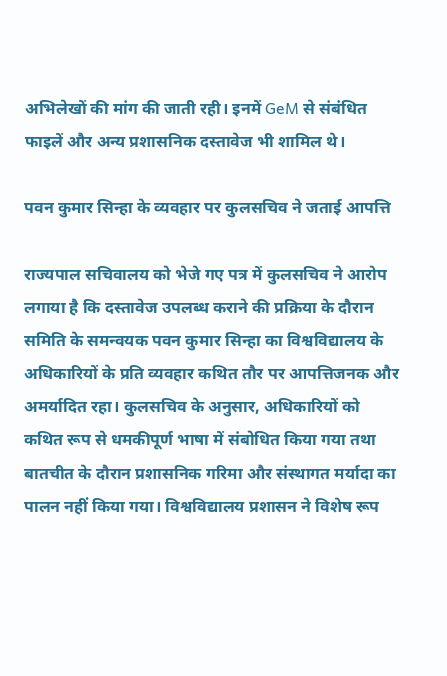अभिलेखों की मांग की जाती रही। इनमें GeM से संबंधित फाइलें और अन्य प्रशासनिक दस्तावेज भी शामिल थे।

पवन कुमार सिन्हा के व्यवहार पर कुलसचिव ने जताई आपत्ति

राज्यपाल सचिवालय को भेजे गए पत्र में कुलसचिव ने आरोप लगाया है कि दस्तावेज उपलब्ध कराने की प्रक्रिया के दौरान समिति के समन्वयक पवन कुमार सिन्हा का विश्वविद्यालय के अधिकारियों के प्रति व्यवहार कथित तौर पर आपत्तिजनक और अमर्यादित रहा। कुलसचिव के अनुसार, अधिकारियों को कथित रूप से धमकीपूर्ण भाषा में संबोधित किया गया तथा बातचीत के दौरान प्रशासनिक गरिमा और संस्थागत मर्यादा का पालन नहीं किया गया। विश्वविद्यालय प्रशासन ने विशेष रूप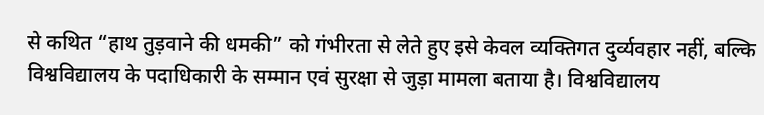से कथित “हाथ तुड़वाने की धमकी” को गंभीरता से लेते हुए इसे केवल व्यक्तिगत दुर्व्यवहार नहीं, बल्कि विश्वविद्यालय के पदाधिकारी के सम्मान एवं सुरक्षा से जुड़ा मामला बताया है। विश्वविद्यालय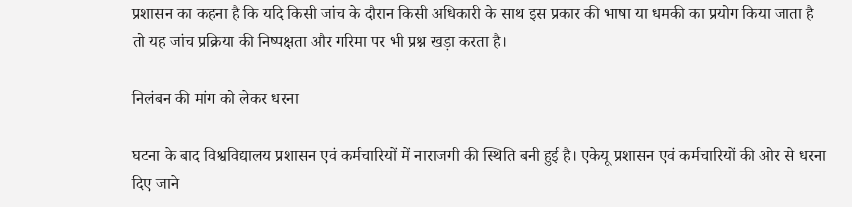प्रशासन का कहना है कि यदि किसी जांच के दौरान किसी अधिकारी के साथ इस प्रकार की भाषा या धमकी का प्रयोग किया जाता है तो यह जांच प्रक्रिया की निष्पक्षता और गरिमा पर भी प्रश्न खड़ा करता है।

निलंबन की मांग को लेकर धरना

घटना के बाद विश्वविद्यालय प्रशासन एवं कर्मचारियों में नाराजगी की स्थिति बनी हुई है। एकेयू प्रशासन एवं कर्मचारियों की ओर से धरना दिए जाने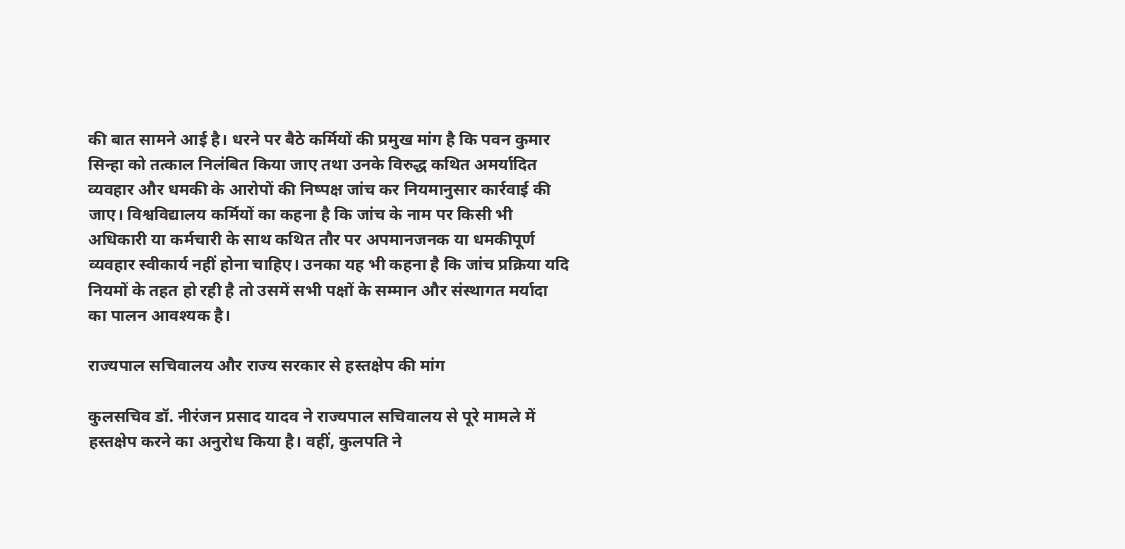की बात सामने आई है। धरने पर बैठे कर्मियों की प्रमुख मांग है कि पवन कुमार सिन्हा को तत्काल निलंबित किया जाए तथा उनके विरुद्ध कथित अमर्यादित व्यवहार और धमकी के आरोपों की निष्पक्ष जांच कर नियमानुसार कार्रवाई की जाए। विश्वविद्यालय कर्मियों का कहना है कि जांच के नाम पर किसी भी अधिकारी या कर्मचारी के साथ कथित तौर पर अपमानजनक या धमकीपूर्ण व्यवहार स्वीकार्य नहीं होना चाहिए। उनका यह भी कहना है कि जांच प्रक्रिया यदि नियमों के तहत हो रही है तो उसमें सभी पक्षों के सम्मान और संस्थागत मर्यादा का पालन आवश्यक है।

राज्यपाल सचिवालय और राज्य सरकार से हस्तक्षेप की मांग

कुलसचिव डॉ. नीरंजन प्रसाद यादव ने राज्यपाल सचिवालय से पूरे मामले में हस्तक्षेप करने का अनुरोध किया है। वहीं, कुलपति ने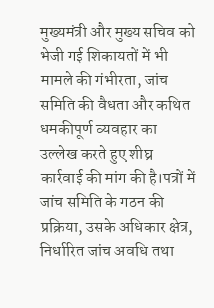मुख्यमंत्री और मुख्य सचिव को भेजी गई शिकायतों में भी मामले की गंभीरता, जांच समिति की वैधता और कथित धमकीपूर्ण व्यवहार का उल्लेख करते हुए शीघ्र कार्रवाई की मांग की है।पत्रों में जांच समिति के गठन की प्रक्रिया, उसके अधिकार क्षेत्र, निर्धारित जांच अवधि तथा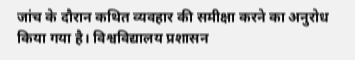जांच के दौरान कथित व्यवहार की समीक्षा करने का अनुरोध किया गया है। विश्वविद्यालय प्रशासन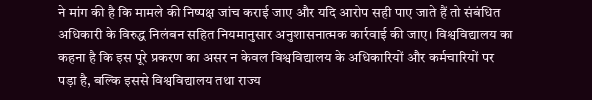ने मांग की है कि मामले की निष्पक्ष जांच कराई जाए और यदि आरोप सही पाए जाते हैं तो संबंधित अधिकारी के विरुद्ध निलंबन सहित नियमानुसार अनुशासनात्मक कार्रवाई की जाए। विश्वविद्यालय का कहना है कि इस पूरे प्रकरण का असर न केवल विश्वविद्यालय के अधिकारियों और कर्मचारियों पर पड़ा है, बल्कि इससे विश्वविद्यालय तथा राज्य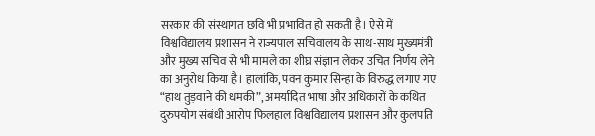सरकार की संस्थागत छवि भी प्रभावित हो सकती है। ऐसे में विश्वविद्यालय प्रशासन ने राज्यपाल सचिवालय के साथ-साथ मुख्यमंत्री और मुख्य सचिव से भी मामले का शीघ्र संज्ञान लेकर उचित निर्णय लेने का अनुरोध किया है। हालांकि, पवन कुमार सिन्हा के विरुद्ध लगाए गए “हाथ तुड़वाने की धमकी”, अमर्यादित भाषा और अधिकारों के कथित दुरुपयोग संबंधी आरोप फिलहाल विश्वविद्यालय प्रशासन और कुलपति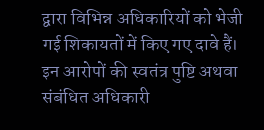द्वारा विभिन्न अधिकारियों को भेजी गई शिकायतों में किए गए दावे हैं। इन आरोपों की स्वतंत्र पुष्टि अथवा संबंधित अधिकारी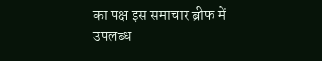का पक्ष इस समाचार ब्रीफ में उपलब्ध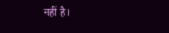नहीं है।